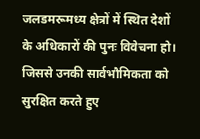जलडमरूमध्य क्षेत्रों में स्थित देशों के अधिकारों की पुनः विवेचना हो। जिससे उनकी सार्वभौमिकता को सुरक्षित करते हुए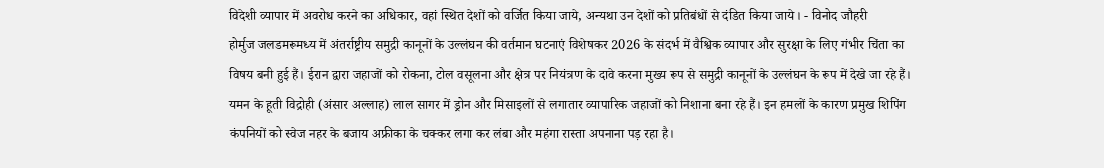विदेशी व्यापार में अवरोध करने का अधिकार, वहां स्थित देशों को वर्जित किया जाये, अन्यथा उन देशों को प्रतिबंधों से दंडित किया जाये। - विनोद जौहरी
होर्मुज जलडमरूमध्य में अंतर्राष्ट्रीय समुद्री कानूनों के उल्लंघन की वर्तमान घटनाएं विशेषकर 2026 के संदर्भ में वैश्विक व्यापार और सुरक्षा के लिए गंभीर चिंता का विषय बनी हुई हैं। ईरान द्वारा जहाजों को रोकना, टोल वसूलना और क्षेत्र पर नियंत्रण के दावे करना मुख्य रूप से समुद्री कानूनों के उल्लंघन के रूप में देखे जा रहे हैं। यमन के हूती विद्रोही (अंसार अल्लाह) लाल सागर में ड्रोन और मिसाइलों से लगातार व्यापारिक जहाजों को निशाना बना रहे हैं। इन हमलों के कारण प्रमुख शिपिंग कंपनियों को स्वेज नहर के बजाय अफ्रीका के चक्कर लगा कर लंबा और महंगा रास्ता अपनाना पड़ रहा है।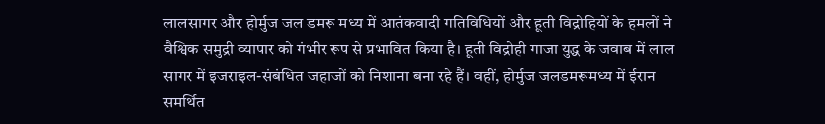लालसागर और होर्मुज जल डमरू मध्य में आतंकवादी गतिविधियों और हूती विद्रोहियों के हमलों ने वैश्विक समुद्री व्यापार को गंभीर रूप से प्रभावित किया है। हूती विद्रोही गाजा युद्ध के जवाब में लाल सागर में इजराइल-संबंधित जहाजों को निशाना बना रहे हैं। वहीं, होर्मुज जलडमरूमध्य में ईरान समर्थित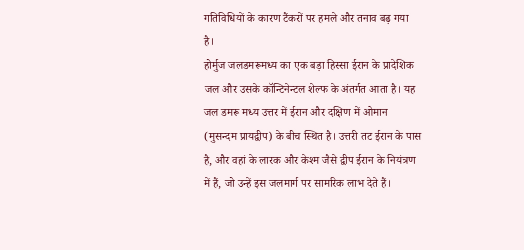गतिविधियों के कारण टैंकरों पर हमले और तनाव बढ़ गया है।
होर्मुज जलडमरूमध्य का एक बड़ा हिस्सा ईरान के प्रादेशिक जल और उसके कॉन्टिनेन्टल शेल्फ के अंतर्गत आता है। यह जल डमरू मध्य उत्तर में ईरान और दक्षिण में ओमान (मुसन्दम प्रायद्वीप) के बीच स्थित है। उत्तरी तट ईरान के पास है, और वहां के लारक और केश्म जैसे द्वीप ईरान के नियंत्रण में हैं, जो उन्हें इस जलमार्ग पर सामरिक लाभ देते हैं।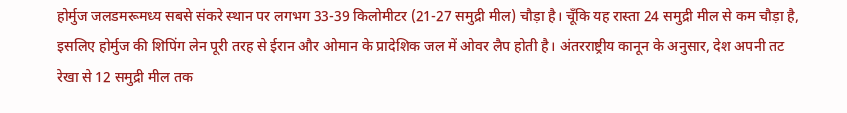होर्मुज जलडमरूमध्य सबसे संकरे स्थान पर लगभग 33-39 किलोमीटर (21-27 समुद्री मील) चौड़ा है। चूँकि यह रास्ता 24 समुद्री मील से कम चौड़ा है, इसलिए होर्मुज की शिपिंग लेन पूरी तरह से ईरान और ओमान के प्रादेशिक जल में ओवर लैप होती है। अंतरराष्ट्रीय कानून के अनुसार, देश अपनी तट रेखा से 12 समुद्री मील तक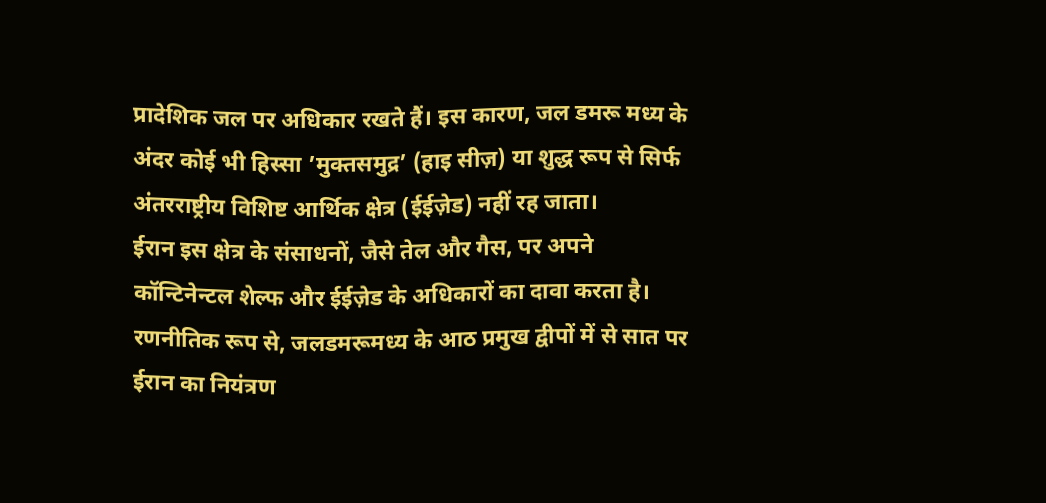प्रादेशिक जल पर अधिकार रखते हैं। इस कारण, जल डमरू मध्य के अंदर कोई भी हिस्सा ’मुक्तसमुद्र’ (हाइ सीज़) या शुद्ध रूप से सिर्फ अंतरराष्ट्रीय विशिष्ट आर्थिक क्षेत्र (ईईज़ेड) नहीं रह जाता।
ईरान इस क्षेत्र के संसाधनों, जैसे तेल और गैस, पर अपने कॉन्टिनेन्टल शेल्फ और ईईज़ेड के अधिकारों का दावा करता है। रणनीतिक रूप से, जलडमरूमध्य के आठ प्रमुख द्वीपों में से सात पर ईरान का नियंत्रण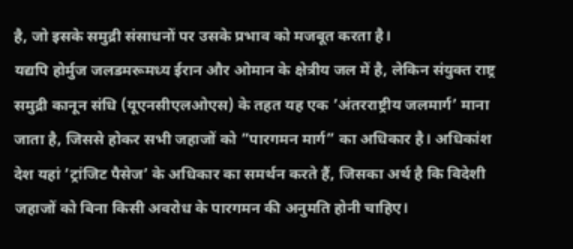है, जो इसके समुद्री संसाधनों पर उसके प्रभाव को मजबूत करता है।
यद्यपि होर्मुज जलडमरूमध्य ईरान और ओमान के क्षेत्रीय जल में है, लेकिन संयुक्त राष्ट्र समुद्री कानून संधि (यूएनसीएलओएस) के तहत यह एक ’अंतरराष्ट्रीय जलमार्ग’ माना जाता है, जिससे होकर सभी जहाजों को ”पारगमन मार्ग” का अधिकार है। अधिकांश देश यहां ’ट्रांजिट पैसेज’ के अधिकार का समर्थन करते हैं, जिसका अर्थ है कि विदेशी जहाजों को बिना किसी अवरोध के पारगमन की अनुमति होनी चाहिए।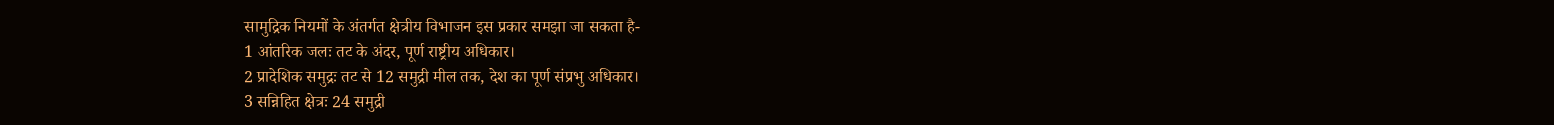सामुद्रिक नियमों के अंतर्गत क्षेत्रीय विभाजन इस प्रकार समझा जा सकता है-
1 आंतरिक जलः तट के अंदर, पूर्ण राष्ट्रीय अधिकार।
2 प्रादेशिक समुद्रः तट से 12 समुद्री मील तक, देश का पूर्ण संप्रभु अधिकार।
3 सन्निहित क्षेत्रः 24 समुद्री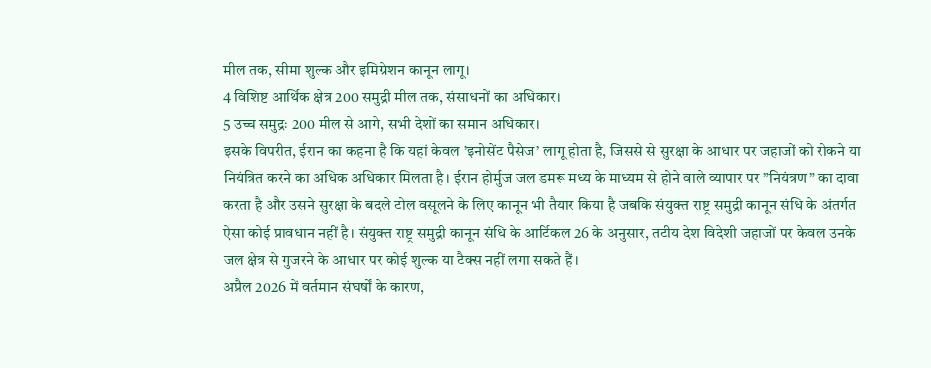मील तक, सीमा शुल्क और इमिग्रेशन कानून लागू।
4 विशिष्ट आर्थिक क्षेत्र 200 समुद्री मील तक, संसाधनों का अधिकार।
5 उच्च समुद्रः 200 मील से आगे, सभी देशों का समान अधिकार।
इसके विपरीत, ईरान का कहना है कि यहां केवल ’इनोसेंट पैसेज’ लागू होता है, जिससे से सुरक्षा के आधार पर जहाजों को रोकने या नियंत्रित करने का अधिक अधिकार मिलता है। ईरान होर्मुज जल डमरू मध्य के माध्यम से होने वाले व्यापार पर ”नियंत्रण” का दावा करता है और उसने सुरक्षा के बदले टोल वसूलने के लिए कानून भी तैयार किया है जबकि संयुक्त राष्ट्र समुद्री कानून संधि के अंतर्गत ऐसा कोई प्रावधान नहीं है। संयुक्त राष्ट्र समुद्री कानून संधि के आर्टिकल 26 के अनुसार, तटीय देश विदेशी जहाजों पर केवल उनके जल क्षेत्र से गुजरने के आधार पर कोई शुल्क या टैक्स नहीं लगा सकते हैं।
अप्रैल 2026 में वर्तमान संघर्षों के कारण,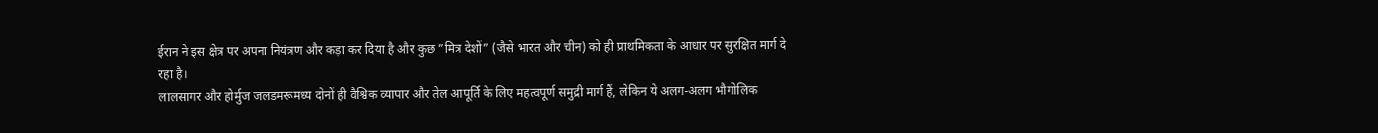ईरान ने इस क्षेत्र पर अपना नियंत्रण और कड़ा कर दिया है और कुछ ”मित्र देशों” (जैसे भारत और चीन) को ही प्राथमिकता के आधार पर सुरक्षित मार्ग दे रहा है।
लालसागर और होर्मुज जलडमरूमध्य दोनों ही वैश्विक व्यापार और तेल आपूर्ति के लिए महत्वपूर्ण समुद्री मार्ग हैं, लेकिन ये अलग-अलग भौगोलिक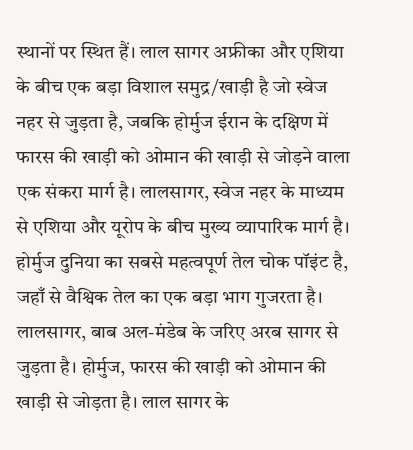स्थानों पर स्थित हैं। लाल सागर अफ्रीका और एशिया के बीच एक बड़ा विशाल समुद्र/खाड़ी है जो स्वेज नहर से जुड़ता है, जबकि होर्मुज ईरान के दक्षिण में फारस की खाड़ी को ओमान की खाड़ी से जोड़ने वाला एक संकरा मार्ग है। लालसागर, स्वेज नहर के माध्यम से एशिया और यूरोप के बीच मुख्य व्यापारिक मार्ग है। होर्मुज दुनिया का सबसे महत्वपूर्ण तेल चोक पॉइंट है, जहाँ से वैश्विक तेल का एक बड़ा भाग गुजरता है। लालसागर, बाब अल-मंडेब के जरिए अरब सागर से जुड़ता है। होर्मुज, फारस की खाड़ी को ओमान की खाड़ी से जोड़ता है। लाल सागर के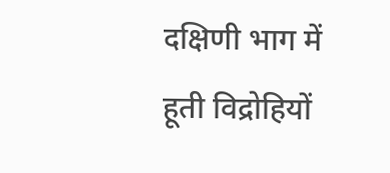दक्षिणी भाग में हूती विद्रोहियों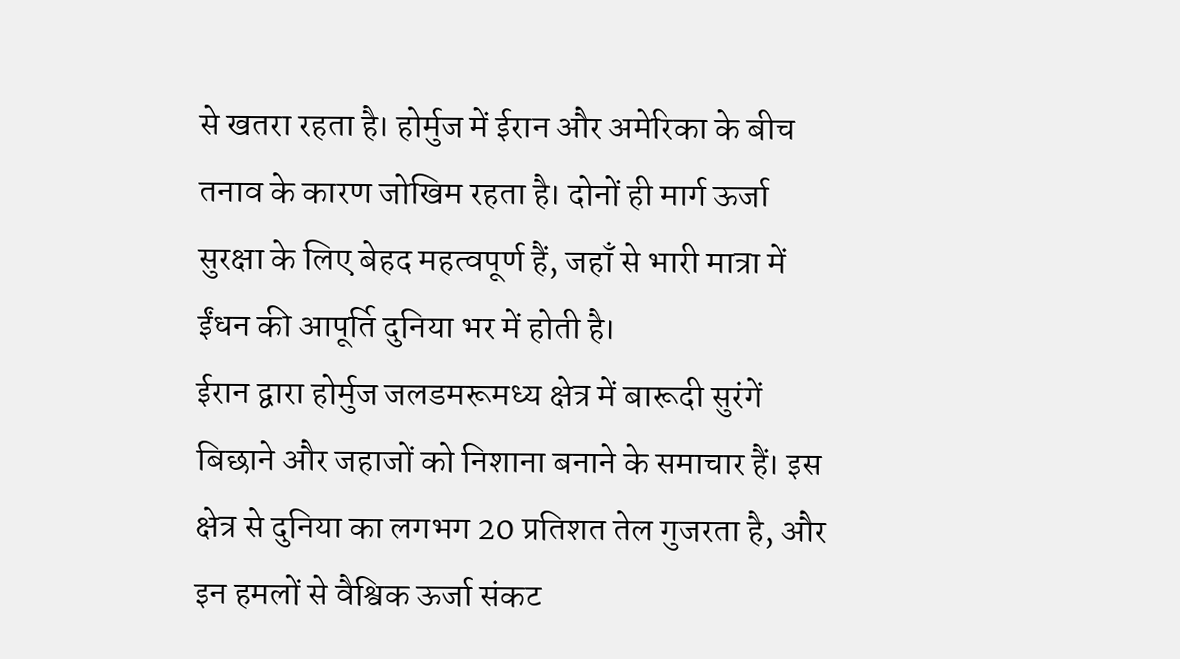से खतरा रहता है। होर्मुज में ईरान और अमेरिका के बीच तनाव के कारण जोखिम रहता है। दोनों ही मार्ग ऊर्जा सुरक्षा के लिए बेहद महत्वपूर्ण हैं, जहाँ से भारी मात्रा में ईंधन की आपूर्ति दुनिया भर में होती है।
ईरान द्वारा होर्मुज जलडमरूमध्य क्षेत्र में बारूदी सुरंगें बिछाने और जहाजों को निशाना बनाने के समाचार हैं। इस क्षेत्र से दुनिया का लगभग 20 प्रतिशत तेल गुजरता है, और इन हमलों से वैश्विक ऊर्जा संकट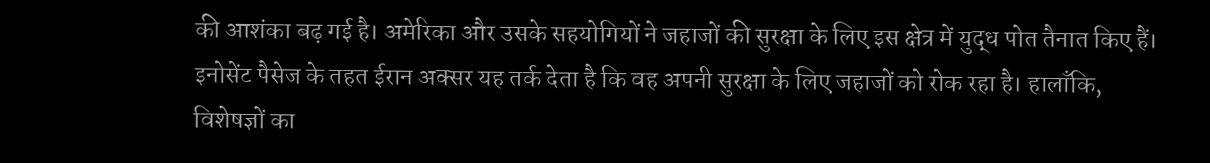की आशंका बढ़ गई है। अमेरिका और उसके सहयोगियों ने जहाजों की सुरक्षा के लिए इस क्षेत्र में युद्ध पोत तैनात किए हैं।
इनोसेंट पैसेज के तहत ईरान अक्सर यह तर्क देता है कि वह अपनी सुरक्षा के लिए जहाजों को रोक रहा है। हालाँकि, विशेषज्ञों का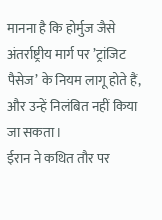मानना है कि होर्मुज जैसे अंतर्राष्ट्रीय मार्ग पर ’ट्रांजिट पैसेज’ के नियम लागू होते हैं, और उन्हें निलंबित नहीं किया जा सकता।
ईरान ने कथित तौर पर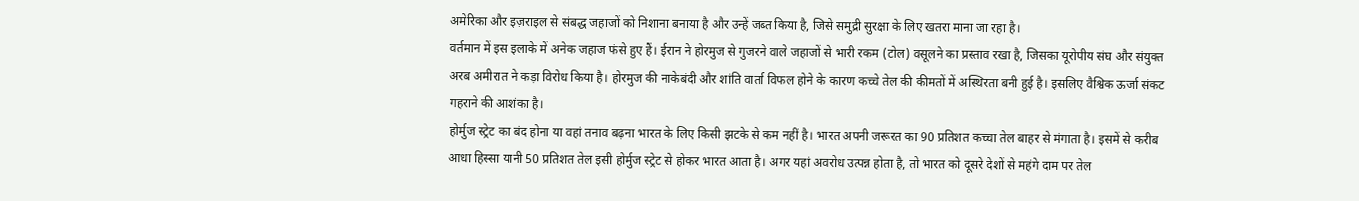अमेरिका और इज़राइल से संबद्ध जहाजों को निशाना बनाया है और उन्हें जब्त किया है, जिसे समुद्री सुरक्षा के लिए खतरा माना जा रहा है।
वर्तमान में इस इलाके में अनेक जहाज फंसे हुए हैं। ईरान ने होरमुज से गुजरने वाले जहाजों से भारी रकम (टोल) वसूलने का प्रस्ताव रखा है, जिसका यूरोपीय संघ और संयुक्त अरब अमीरात ने कड़ा विरोध किया है। होरमुज की नाकेबंदी और शांति वार्ता विफल होने के कारण कच्चे तेल की कीमतों में अस्थिरता बनी हुई है। इसलिए वैश्विक ऊर्जा संकट गहराने की आशंका है।
होर्मुज स्ट्रेट का बंद होना या वहां तनाव बढ़ना भारत के लिए किसी झटके से कम नहीं है। भारत अपनी जरूरत का 90 प्रतिशत कच्चा तेल बाहर से मंगाता है। इसमें से करीब आधा हिस्सा यानी 50 प्रतिशत तेल इसी होर्मुज स्ट्रेट से होकर भारत आता है। अगर यहां अवरोध उत्पन्न होता है, तो भारत को दूसरे देशों से महंगे दाम पर तेल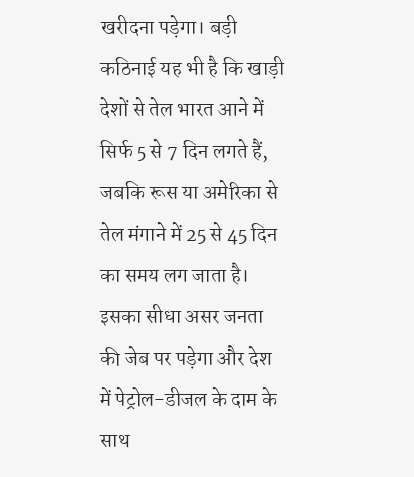खरीदना पड़ेगा। बड़ी कठिनाई यह भी है कि खाड़ी देशों से तेल भारत आने में सिर्फ 5 से 7 दिन लगते हैं, जबकि रूस या अमेरिका से तेल मंगाने में 25 से 45 दिन का समय लग जाता है। इसका सीधा असर जनता की जेब पर पड़ेगा और देश में पेट्रोल-डीजल के दाम के साथ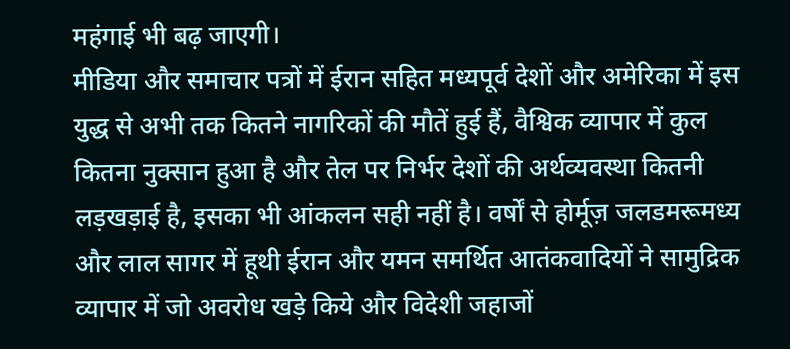महंगाई भी बढ़ जाएगी।
मीडिया और समाचार पत्रों में ईरान सहित मध्यपूर्व देशों और अमेरिका में इस युद्ध से अभी तक कितने नागरिकों की मौतें हुई हैं, वैश्विक व्यापार में कुल कितना नुक्सान हुआ है और तेल पर निर्भर देशों की अर्थव्यवस्था कितनी लड़खड़ाई है, इसका भी आंकलन सही नहीं है। वर्षों से होर्मूज़ जलडमरूमध्य और लाल सागर में हूथी ईरान और यमन समर्थित आतंकवादियों ने सामुद्रिक व्यापार में जो अवरोध खड़े किये और विदेशी जहाजों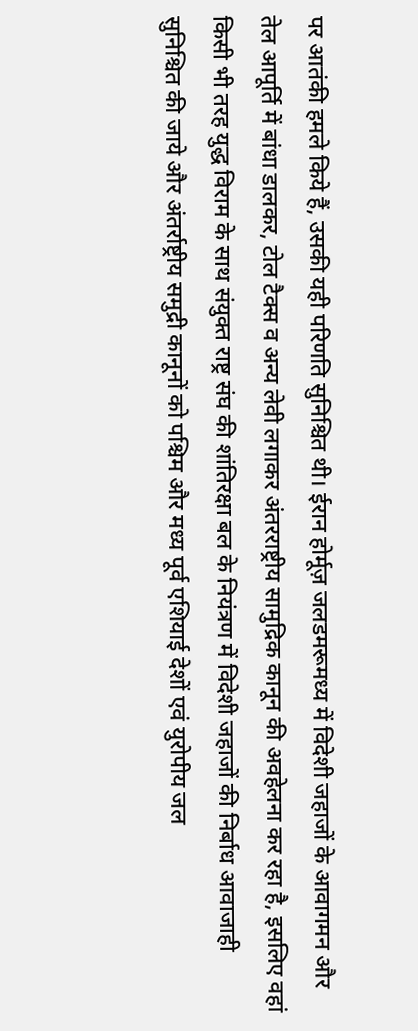पर आतंकी हमले किये हैं, उसकी यही परिणति सुनिश्चित थी। ईरान होर्मूज़ जलडमरूमध्य में विदेशी जहाजों के आवागमन और तेल आपूर्ति में बांधा डालकर, टोल टैक्स व अन्य लेवी लगाकर अंतरराष्ट्रीय सामुद्रिक कानून की अवहेलना कर रहा है, इसलिए वहां किसी भी तरह युद्ध विराम के साथ संयुक्त राष्ट्र संघ की शांतिरक्षा बल के नियंत्रण में विदेशी जहाजों की निर्बाध आवाजाही सुनिश्चित की जाये और अंतर्राष्ट्रीय समुद्री कानूनों को पश्चिम और मध्य पूर्व एशियाई देशों एवं युरोपीय जल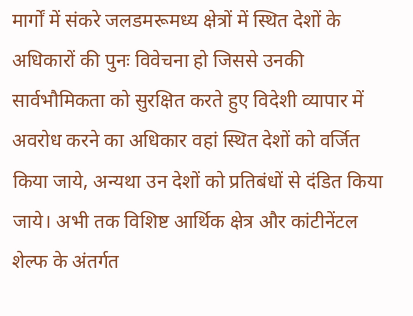मार्गों में संकरे जलडमरूमध्य क्षेत्रों में स्थित देशों के अधिकारों की पुनः विवेचना हो जिससे उनकी सार्वभौमिकता को सुरक्षित करते हुए विदेशी व्यापार में अवरोध करने का अधिकार वहां स्थित देशों को वर्जित किया जाये, अन्यथा उन देशों को प्रतिबंधों से दंडित किया जाये। अभी तक विशिष्ट आर्थिक क्षेत्र और कांटीनेंटल शेल्फ के अंतर्गत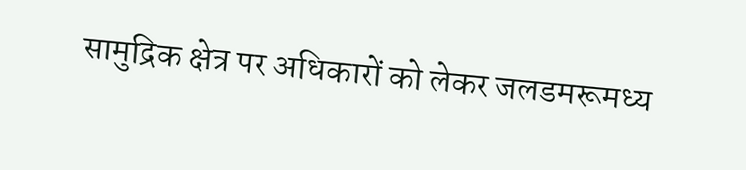सामुद्रिक क्षेत्र पर अधिकारों को लेकर जलडमरूमध्य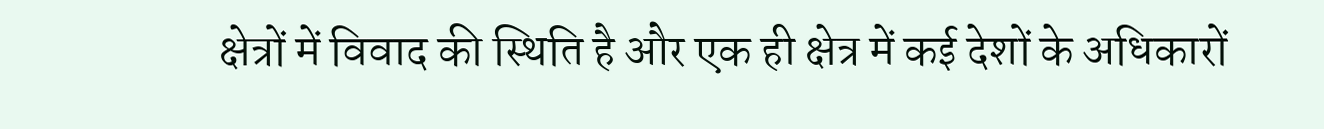क्षेत्रों में विवाद की स्थिति है और एक ही क्षेत्र में कई देशों के अधिकारों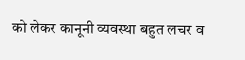को लेकर कानूनी व्यवस्था बहुत लचर व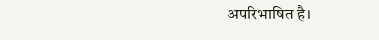अपरिभाषित है।